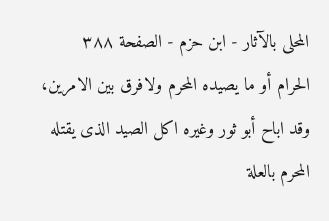المحلى بالآثار - ابن حزم - الصفحة ٣٨٨
الحرام أو ما يصيده المحرم ولافرق بين الامرين، وقد اباح أبو ثور وغيره اكل الصيد الذى يقتله المحرم بالعلة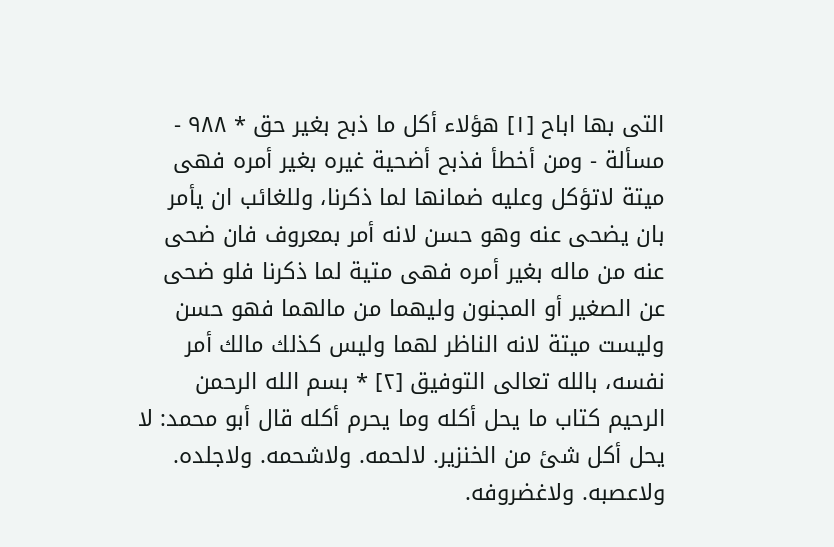التى بها اباح [١] هؤلاء أكل ما ذبح بغير حق * ٩٨٨ - مسألة - ومن أخطأ فذبح أضحية غيره بغير أمره فهى ميتة لاتؤكل وعليه ضمانها لما ذكرنا، وللغائب ان يأمر بان يضحى عنه وهو حسن لانه أمر بمعروف فان ضحى عنه من ماله بغير أمره فهى متية لما ذكرنا فلو ضحى عن الصغير أو المجنون وليهما من مالهما فهو حسن وليست ميتة لانه الناظر لهما وليس كذلك مالك أمر نفسه، بالله تعالى التوفيق [٢] * بسم الله الرحمن الرحيم كتاب ما يحل أكله وما يحرم أكله قال أبو محمد: لا يحل أكل شئ من الخنزير. لالحمه. ولاشحمه. ولاجلده. ولاعصبه. ولاغضروفه.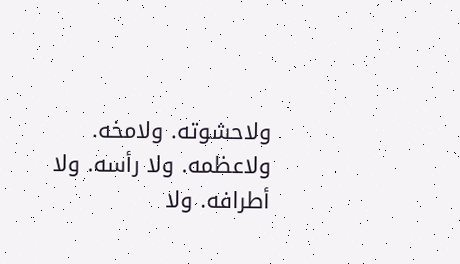ولاحشوته. ولامخه. ولاعظمه. ولا رأسه. ولا أطرافه. ولا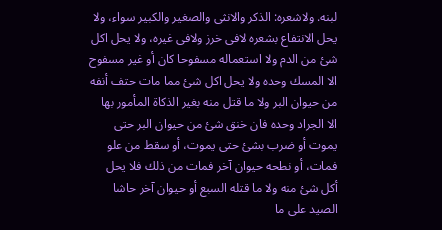لبنه. ولاشعره: الذكر والانثى والصغير والكبير سواء، ولا يحل الانتفاع بشعره لافى خرز ولافى غيره، ولا يحل اكل شئ من الدم ولا استعماله مسفوحا كان أو غير مسفوح الا المسك وحده ولا يحل اكل شئ مما مات حتف أنفه من حيوان البر ولا ما قتل منه بغير الذكاة المأمور بها الا الجراد وحده فان خنق شئ من حيوان البر حتى يموت أو ضرب بشئ حتى يموت، أو سقط من علو فمات، أو نطحه حيوان آخر فمات من ذلك فلا يحل أكل شئ منه ولا ما قتله السبع أو حيوان آخر حاشا الصيد على ما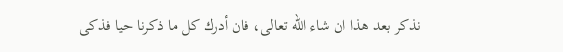نذكر بعد هذا ان شاء الله تعالى، فان أدرك كل ما ذكرنا حيا فذكى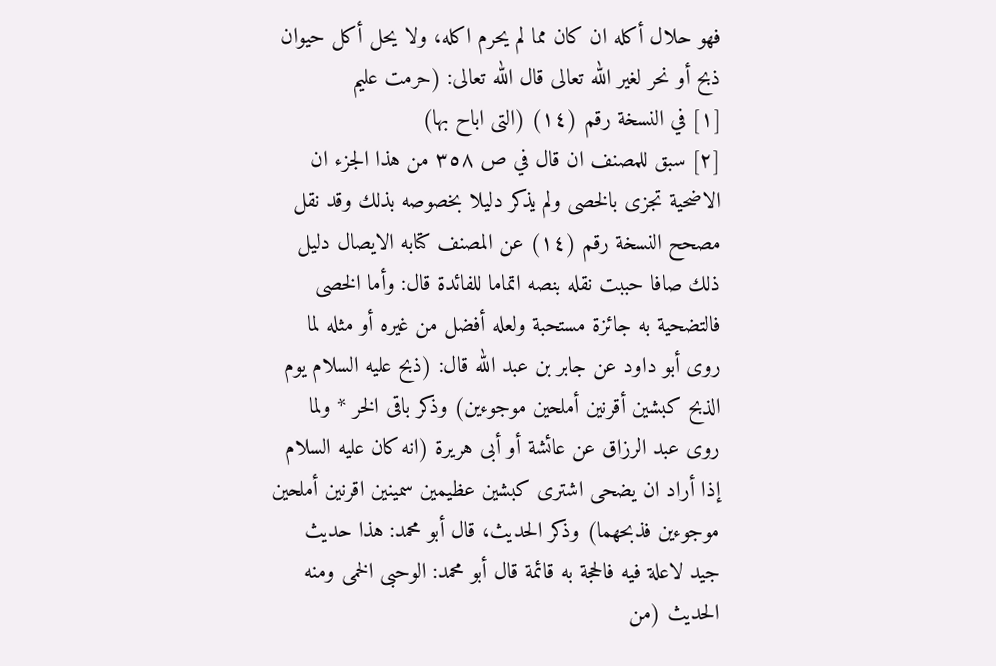فهو حلال أكله ان كان مما لم يحرم اكله، ولا يحل أكل حيوان ذبح أو نحر لغير الله تعالى قال الله تعالى: (حرمت عليم
[١] في النسخة رقم (١٤) (التى اباح بها)
[٢] سبق للمصنف ان قال في ص ٣٥٨ من هذا الجزء ان الاضحية تجزى بالخصى ولم يذكر دليلا بخصوصه بذلك وقد نقل مصحح النسخة رقم (١٤) عن المصنف كتابه الايصال دليل ذلك صافا حببت نقله بنصه اتماما للفائدة قال: وأما الخصى فالتضحية به جائزة مستحبة ولعله أفضل من غيره أو مثله لما روى أبو داود عن جابر بن عبد الله قال: (ذبح عليه السلام يوم الذبح كبشين أقرنين أملحين موجوءين) وذكر باقى الخر * ولما روى عبد الرزاق عن عائشة أو أبى هريرة (انه كان عليه السلام إذا أراد ان يضحى اشترى كبشين عظيمين سمينين اقرنين أملحين موجوءين فذبحهما) وذكر الحديث، قال أبو محمد: هذا حديث جيد لاعلة فيه فالحجة به قائمة قال أبو محمد: الوحبى الخمى ومنه الحديث (من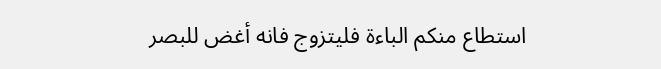استطاع منكم الباءة فليتزوج فانه أغض للبصر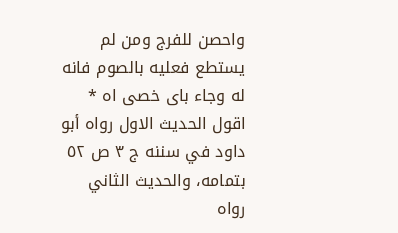واحصن للفرج ومن لم يستطع فعليه بالصوم فانه له وجاء باى خصى اه * اقول الحديث الاول رواه أبو داود في سننه ج ٣ ص ٥٢ بتمامه، والحديث الثاني رواه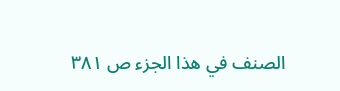الصنف في هذا الجزء ص ٣٨١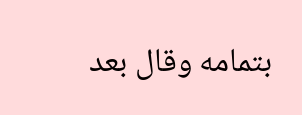بتمامه وقال بعد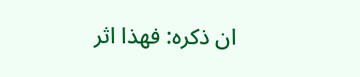ان ذكره: فهذا اثر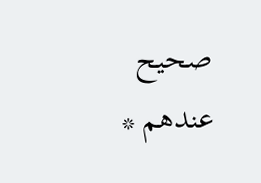صحيح عندهم *